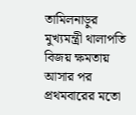তামিলনাড়ুর মুখ্যমন্ত্রী থালাপতি বিজয় ক্ষমতায় আসার পর প্রথমবারের মতো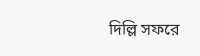দিল্লি সফরে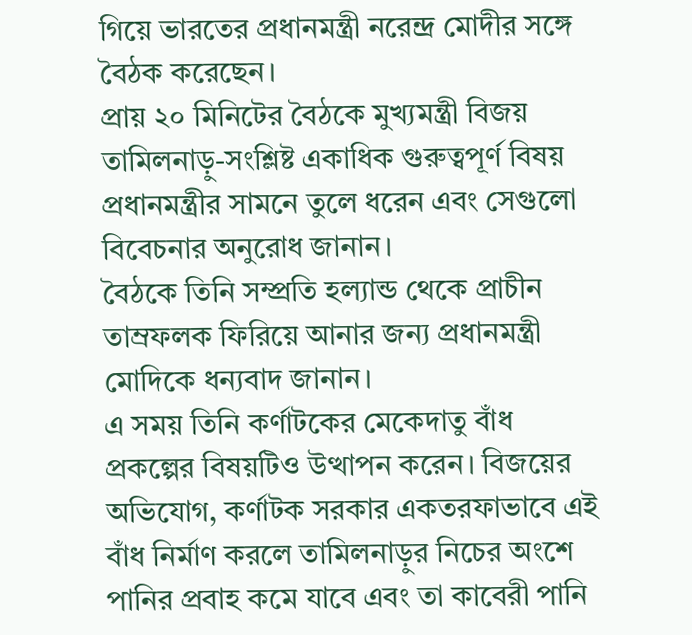গিয়ে ভারতের প্রধানমন্ত্রী নরেন্দ্র মোদীর সঙ্গে বৈঠক করেছেন।
প্রায় ২০ মিনিটের বৈঠকে মুখ্যমন্ত্রী বিজয় তামিলনাড়ু-সংশ্লিষ্ট একাধিক গুরুত্বপূর্ণ বিষয় প্রধানমন্ত্রীর সামনে তুলে ধরেন এবং সেগুলো বিবেচনার অনুরোধ জানান।
বৈঠকে তিনি সম্প্রতি হল্যান্ড থেকে প্রাচীন তাম্রফলক ফিরিয়ে আনার জন্য প্রধানমন্ত্রী মোদিকে ধন্যবাদ জানান।
এ সময় তিনি কর্ণাটকের মেকেদাতু বাঁধ প্রকল্পের বিষয়টিও উত্থাপন করেন। বিজয়ের অভিযোগ, কর্ণাটক সরকার একতরফাভাবে এই বাঁধ নির্মাণ করলে তামিলনাড়ুর নিচের অংশে পানির প্রবাহ কমে যাবে এবং তা কাবেরী পানি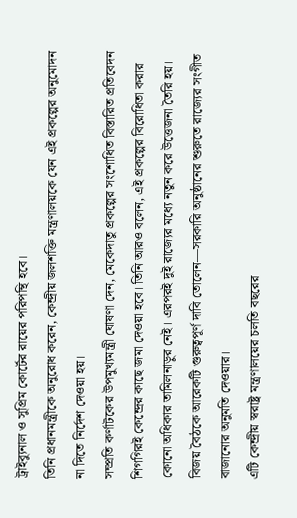ট্রাইব্যুনাল ও সুপ্রিম কোর্টের রায়ের পরিপন্থি হবে।
তিনি প্রধানমন্ত্রীকে অনুরোধ করেন, কেন্দ্রীয় জলশক্তি মন্ত্রণালয়কে যেন এই প্রকল্পের অনুমোদন না দিতে নির্দেশ দেওয়া হয়।
সম্প্রতি কর্ণাটকের উপমুখ্যমন্ত্রী ঘোষণা দেন, মেকেদাতু প্রকল্পের সংশোধিত বিস্তারিত প্রতিবেদন শিগগিরই কেন্দ্রের কাছে জমা দেওয়া হবে। তিনি আরও বলেন, এই প্রকল্পের বিরোধিতা করার কোনো অধিকার তামিলনাড়ুর নেই। এরপরই দুই রাজ্যের মধ্যে নতুন করে উত্তেজনা তৈরি হয়।
বিজয় বৈঠকে আরেকটি গুরুত্বপূর্ণ দাবি তোলেন—সরকারি অনুষ্ঠানের শুরুতে রাজ্যের সংগীত বাজানোর অনুমতি দেওয়ার।
এটি কেন্দ্রীয় স্বরাষ্ট্র মন্ত্রণালয়ের চলতি বছরের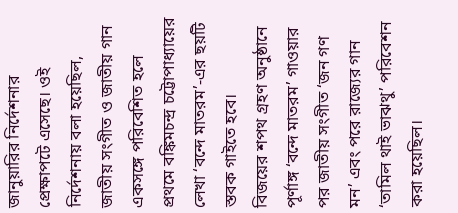জানুয়ারির নির্দেশনার প্রেক্ষাপটে এসেছে। ওই নির্দেশনায় বলা হয়েছিল, জাতীয় সংগীত ও জাতীয় গান একসঙ্গে পরিবেশিত হলে প্রথমে বঙ্কিমচন্দ্র চট্টোপাধ্যায়ের লেখা ‘বন্দে মাতরম’-এর ছয়টি স্তবক গাইতে হবে।
বিজয়ের শপথ গ্রহণ অনুষ্ঠানে পূর্ণাঙ্গ ‘বন্দে মাতরম’ গাওয়ার পর জাতীয় সংগীত ‘জন গণ মন’ এবং পরে রাজ্যের গান ‘তামিল থাই ভাঝথু’ পরিবেশন করা হয়েছিল।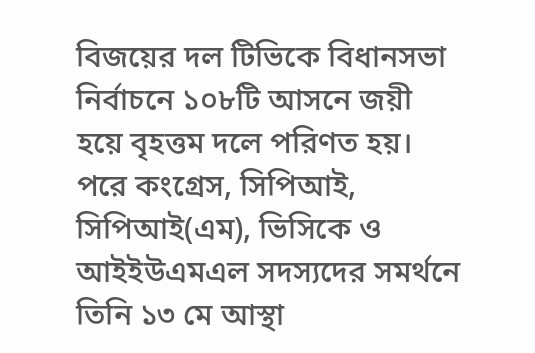বিজয়ের দল টিভিকে বিধানসভা নির্বাচনে ১০৮টি আসনে জয়ী হয়ে বৃহত্তম দলে পরিণত হয়। পরে কংগ্রেস, সিপিআই, সিপিআই(এম), ভিসিকে ও আইইউএমএল সদস্যদের সমর্থনে তিনি ১৩ মে আস্থা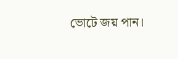ভোটে জয় পান।